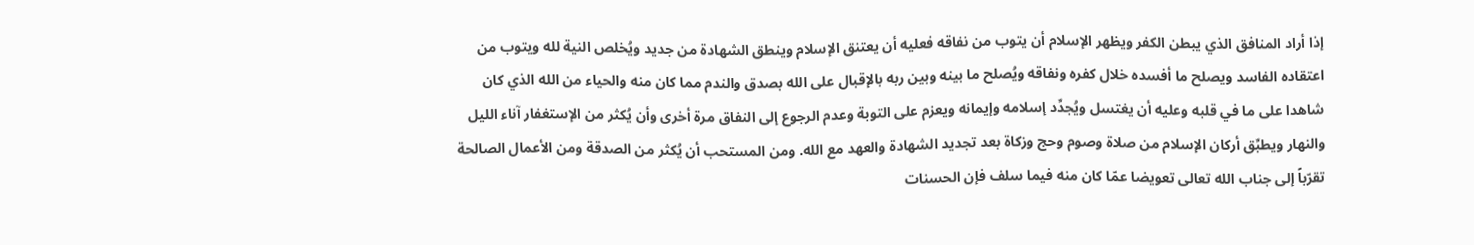إذا أراد المنافق الذي يبطن الكفر ويظهر الإسلام أن يتوب من نفاقه فعليه أن يعتنق الإسلام وينطق الشهادة من جديد ويُخلص النية لله ويتوب من اعتقاده الفاسد ويصلح ما أفسده خلال كفره ونفاقه ويُصلح ما بينه وبين ربه بالإقبال على الله بصدق والندم مما كان منه والحياء من الله الذي كان شاهدا على ما في قلبه وعليه أن يغتسل ويُجدِّد إسلامه وإيمانه ويعزم على التوبة وعدم الرجوع إلى النفاق مرة أخرى وأن يُكثر من الإستغفار آناء الليل والنهار ويطبِّق أركان الإسلام من صلاة وصوم وحج وزكاة بعد تجديد الشهادة والعهد مع الله. ومن المستحب أن يُكثر من الصدقة ومن الأعمال الصالحة تقرّباً إلى جناب الله تعالى تعويضا عمّا كان منه فيما سلف فإن الحسنات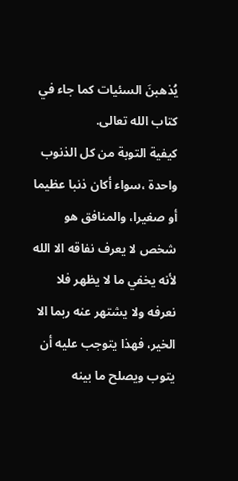يُذهبنَ السئيات كما جاء في كتاب الله تعالى.
كيفية التوبة من كل الذنوب واحدة ،سواء أكان ذنبا عظيما أو صغيرا، والمنافق هو شخص لا يعرف نفاقه الا الله لأنه يخفي ما لا يظهر فلا نعرفه ولا يشتهر عنه ربما الا الخير، فهذا يتوجب عليه أن يتوب ويصلح ما بينه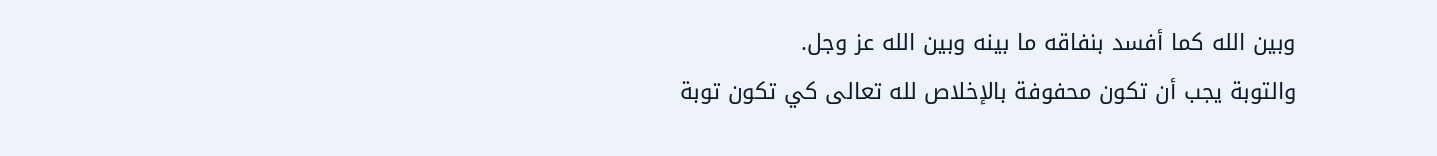وبين الله كما أفسد بنفاقه ما بينه وبين الله عز وجل.
والتوبة يجب أن تكون محفوفة بالإخلاص لله تعالى كي تكون توبة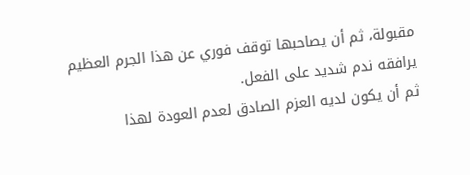مقبولة، ثم أن يصاحبها توقف فوري عن هذا الجرم العظيم يرافقه ندم شديد على الفعل.
ثم أن يكون لديه العزم الصادق لعدم العودة لهذا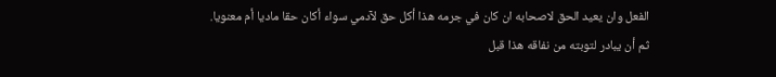الفعل وان يعيد الحق لاصحابه ان كان في جرمه هذا أكل حق لآدمي سواء أكان حقا ماديا أم معنويا.
ثم أن يبادر لتوبته من نفاقه هذا قبل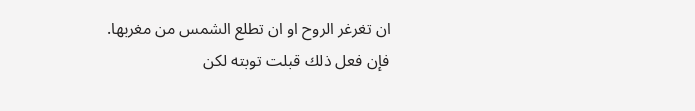ان تغرغر الروح او ان تطلع الشمس من مغربها.
فإن فعل ذلك قبلت توبته لكن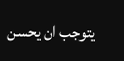يتوجب ان يحسن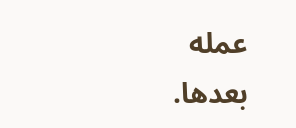عمله بعدها.